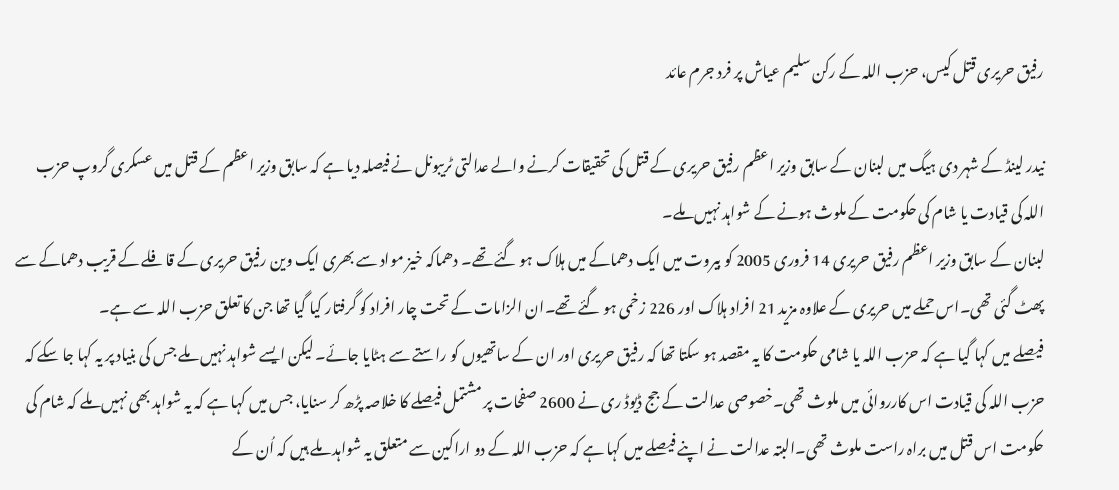رفیق حریری قتل کیس، حزب اللہ کے رکن سلیم عیاش پر فرد جرم عائد

نیدر لینڈ کے شہر دی ہیگ میں لبنان کے سابق وزیر اعظم رفیق حریری کے قتل کی تحقیقات کرنے والے عدالتی ٹریبونل نے فیصلہ دیا ہے کہ سابق وزیر اعظم کے قتل میں عسکری گروپ حزب اللہ کی قیادت یا شام کی حکومت کے ملوث ہونے کے شواہد نہیں ملے۔
لبنان کے سابق وزیر اعظم رفیق حریری 14 فروری 2005 کو بیروت میں ایک دھماکے میں ہلاک ہو گئے تھے۔ دھماکہ خیز مواد سے بھری ایک وین رفیق حریری کے قافلے کے قریب دھماکے سے پھٹ گئی تھی۔اس حملے میں حریری کے علاوہ مزید 21 افراد ہلاک اور 226 زخمی ہو گئے تھے۔ان الزامات کے تحت چار افراد کو گرفتار کیا گیا تھا جن کا تعلق حزب اللہ سے ہے۔
فیصلے میں کہا گیا ہے کہ حزب اللہ یا شامی حکومت کا یہ مقصد ہو سکتا تھا کہ رفیق حریری اور ان کے ساتھیوں کو راستے سے ہٹایا جائے۔ لیکن ایسے شواہد نہیں ملے جس کی بنیاد پر یہ کہا جا سکے کہ حزب اللہ کی قیادت اس کارروائی میں ملوث تھی۔خصوصی عدالت کے جج ڈیوڈ ری نے 2600 صفحات پر مشتمل فیصلے کا خلاصہ پڑھ کر سنایا، جس میں کہا ہے کہ یہ شواہد بھی نہیں ملے کہ شام کی حکومت اس قتل میں براہ راست ملوث تھی۔البتہ عدالت نے اپنے فیصلے میں کہا ہے کہ حزب اللہ کے دو اراکین سے متعلق یہ شواہد ملے ہیں کہ اُن کے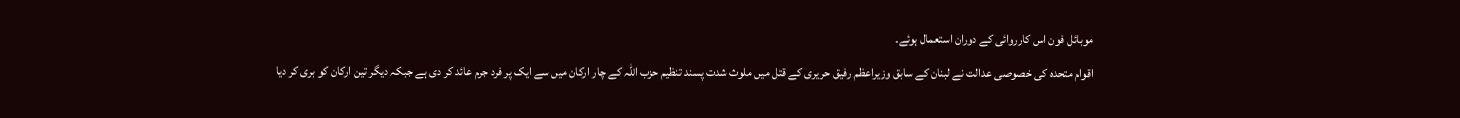موبائل فون اس کارروائی کے دوران استعمال ہوئے۔
اقوام متحدہ کی خصوصی عدالت نے لبنان کے سابق وزیراعظم رفیق حریری کے قتل میں ملوث شدت پسند تنظیم حزب اللہ کے چار ارکان میں سے ایک پر فرد جرم عائد کر دی ہے جبکہ دیگر تین ارکان کو بری کر دیا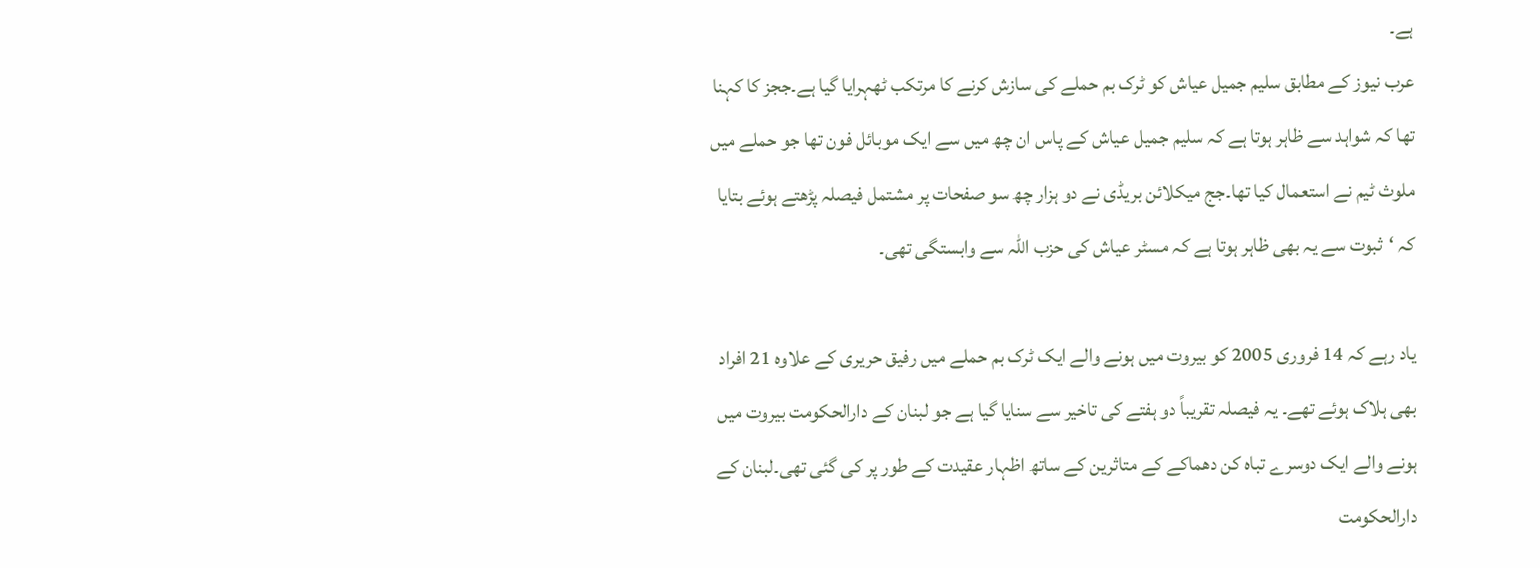ہے۔
عرب نیوز کے مطابق سلیم جمیل عیاش کو ٹرک بم حملے کی سازش کرنے کا مرتکب ٹھہرایا گیا ہے۔ججز کا کہنا تھا کہ شواہد سے ظاہر ہوتا ہے کہ سلیم جمیل عیاش کے پاس ان چھ میں سے ایک موبائل فون تھا جو حملے میں ملوث ٹیم نے استعمال کیا تھا۔جج میکلائن بریڈی نے دو ہزار چھ سو صفحات پر مشتمل فیصلہ پڑھتے ہوئے بتایا کہ ‘ثبوت سے یہ بھی ظاہر ہوتا ہے کہ مسٹر عیاش کی حزب اللہ سے وابستگی تھی۔

یاد رہے کہ 14 فروری 2005 کو بیروت میں ہونے والے ایک ٹرک بم حملے میں رفیق حریری کے علاوہ 21 افراد بھی ہلاک ہوئے تھے۔ یہ فیصلہ تقریباً دو ہفتے کی تاخیر سے سنایا گیا ہے جو لبنان کے دارالحکومت بیروت میں ہونے والے ایک دوسرے تباہ کن دھماکے کے متاثرین کے ساتھ اظہار عقیدت کے طور پر کی گئی تھی۔لبنان کے دارالحکومت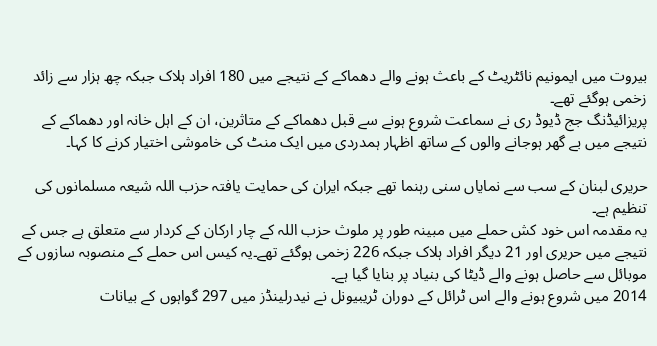بیروت میں ایمونیم نائٹریٹ کے باعث ہونے والے دھماکے کے نتیجے میں 180 افراد ہلاک جبکہ چھ ہزار سے زائد زخمی ہوگئے تھے۔
پریزائیڈنگ جج ڈیوڈ ری نے سماعت شروع ہونے سے قبل دھماکے کے متاثرین، ان کے اہل خانہ اور دھماکے کے نتیجے میں بے گھر ہوجانے والوں کے ساتھ اظہار ہمدردی میں ایک منٹ کی خاموشی اختیار کرنے کا کہا۔

حریری لبنان کے سب سے نمایاں سنی رہنما تھے جبکہ ایران کی حمایت یافتہ حزب اللہ شیعہ مسلمانوں کی تنظیم ہے۔
یہ مقدمہ اس خود کش حملے میں مبینہ طور پر ملوث حزب اللہ کے چار ارکان کے کردار سے متعلق ہے جس کے نتیجے میں حریری اور 21 دیگر افراد ہلاک جبکہ 226 زخمی ہوگئے تھے۔یہ کیس اس حملے کے منصوبہ سازوں کے موبائل سے حاصل ہونے والے ڈیٹا کی بنیاد پر بنایا گیا ہے۔
2014 میں شروع ہونے والے اس ٹرائل کے دوران ٹریبیونل نے نیدرلینڈز میں 297 گواہوں کے بیانات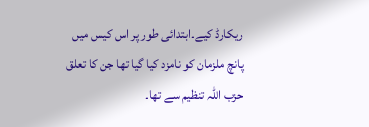ریکارڈ کیے۔ابتدائی طور پر اس کیس میں پانچ ملزمان کو نامزد کیا گیا تھا جن کا تعلق حزب اللہ تنظیم سے تھا۔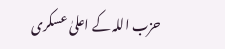حزب اللہ کے اعلیٰ عسکری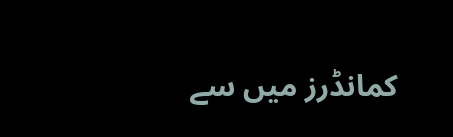کمانڈرز میں سے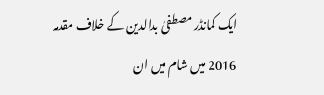ایک کمانڈر مصطفیٰ بدالدین کے خلاف مقدمہ 2016 میں شام میں ان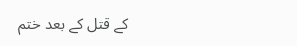کے قتل کے بعد ختم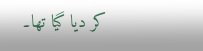کر دیا گیا تھا۔